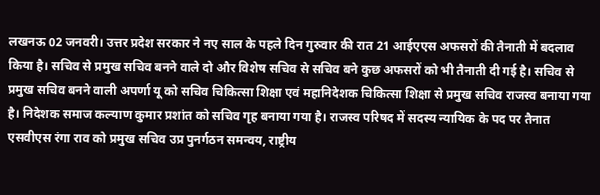लखनऊ 02 जनवरी। उत्तर प्रदेश सरकार ने नए साल के पहले दिन गुरुवार की रात 21 आईएएस अफसरों की तैनाती में बदलाव किया है। सचिव से प्रमुख सचिव बनने वाले दो और विशेष सचिव से सचिव बने कुछ अफसरों को भी तैनाती दी गई है। सचिव से प्रमुख सचिव बनने वाली अपर्णा यू को सचिव चिकित्सा शिक्षा एवं महानिदेशक चिकित्सा शिक्षा से प्रमुख सचिव राजस्व बनाया गया है। निदेशक समाज कल्याण कुमार प्रशांत को सचिव गृह बनाया गया है। राजस्व परिषद में सदस्य न्यायिक के पद पर तैनात एसवीएस रंगा राव को प्रमुख सचिव उप्र पुनर्गठन समन्वय, राष्ट्रीय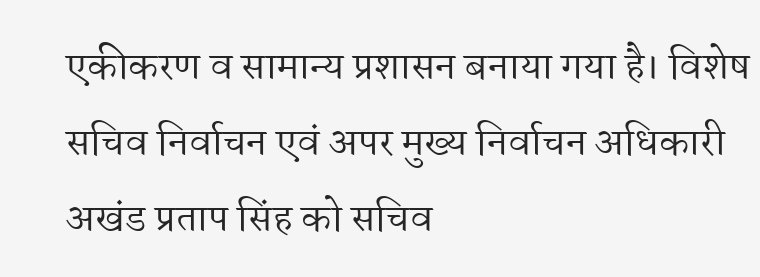एकीकरण व सामान्य प्रशासन बनाया गया है। विशेष सचिव निर्वाचन एवं अपर मुख्य निर्वाचन अधिकारी अखंड प्रताप सिंह को सचिव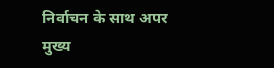निर्वाचन के साथ अपर मुख्य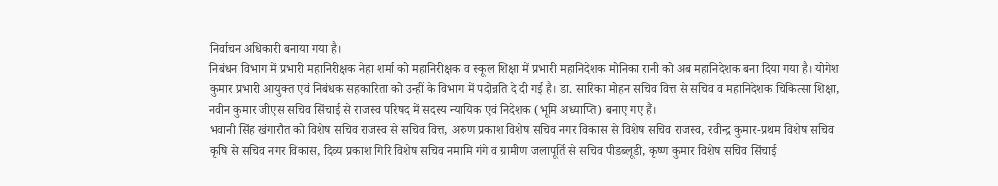निर्वाचन अधिकारी बनाया गया है।
निबंधन विभाग में प्रभारी महानिरीक्षक नेहा शर्मा को महानिरीक्षक व स्कूल शिक्षा में प्रभारी महानिदेशक मोनिका रानी को अब महानिदेशक बना दिया गया है। योगेश कुमार प्रभारी आयुक्त एवं निबंधक सहकारिता को उन्हीं के विभाग में पदोन्नति दे दी गई है। डा. सारिका मोहन सचिव वित्त से सचिव व महानिदेशक चिकित्सा शिक्षा, नवीन कुमार जीएस सचिव सिंचाई से राजस्व परिषद में सदस्य न्यायिक एवं निदेशक (भूमि अध्याप्ति) बनाए गए हैं।
भवानी सिंह खंगारौत को विशेष सचिव राजस्व से सचिव वित्त, अरुण प्रकाश विशेष सचिव नगर विकास से विशेष सचिव राजस्व, रवीन्द्र कुमार-प्रथम विशेष सचिव कृषि से सचिव नगर विकास, दिव्य प्रकाश गिरि विशेष सचिव नमामि गंगे व ग्रामीण जलापूर्ति से सचिव पीडब्लूडी, कृष्ण कुमार विशेष सचिव सिंचाई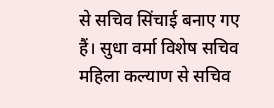से सचिव सिंचाई बनाए गए हैं। सुधा वर्मा विशेष सचिव महिला कल्याण से सचिव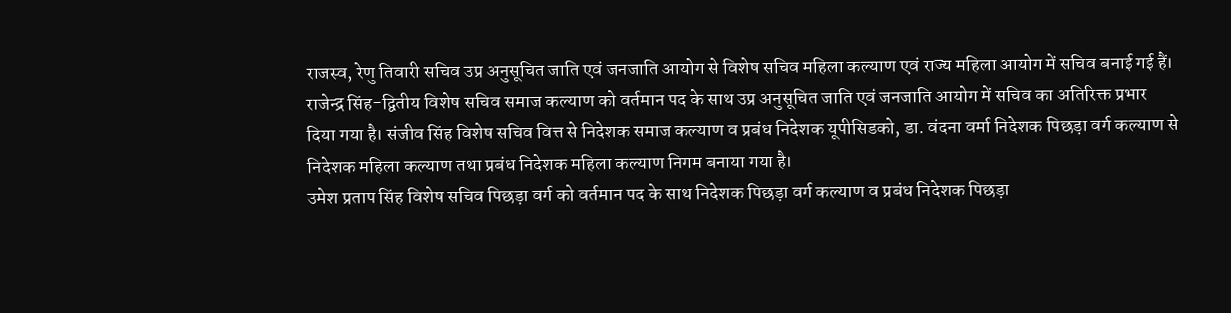राजस्व, रेणु तिवारी सचिव उप्र अनुसूचित जाति एवं जनजाति आयोग से विशेष सचिव महिला कल्याण एवं राज्य महिला आयोग में सचिव बनाई गई हैं।
राजेन्द्र सिंह-द्वितीय विशेष सचिव समाज कल्याण को वर्तमान पद के साथ उप्र अनुसूचित जाति एवं जनजाति आयोग में सचिव का अतिरिक्त प्रभार दिया गया है। संजीव सिंह विशेष सचिव वित्त से निदेशक समाज कल्याण व प्रबंध निदेशक यूपीसिडको, डा. वंदना वर्मा निदेशक पिछड़ा वर्ग कल्याण से निदेशक महिला कल्याण तथा प्रबंध निदेशक महिला कल्याण निगम बनाया गया है।
उमेश प्रताप सिंह विशेष सचिव पिछड़ा वर्ग को वर्तमान पद के साथ निदेशक पिछड़ा वर्ग कल्याण व प्रबंध निदेशक पिछड़ा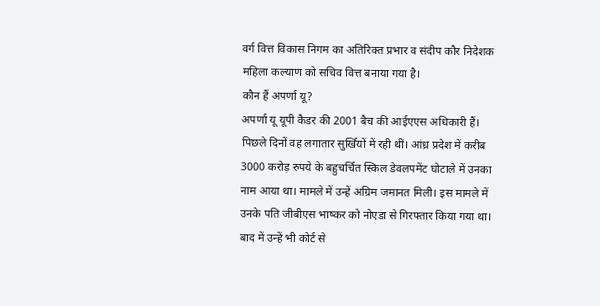वर्ग वित्त विकास निगम का अतिरिक्त प्रभार व संदीप कौर निदेशक महिला कल्याण को सचिव वित्त बनाया गया है।
कौन हैं अपर्णा यू?
अपर्णा यू यूपी कैडर की 2001 बैच की आईएएस अधिकारी हैं। पिछले दिनों वह लगातार सुर्खियों में रही थीं। आंध्र प्रदेश में करीब 3000 करोड़ रुपये के बहुचर्चित स्किल डेवलपमेंट घोटाले में उनका नाम आया था। मामले में उन्हें अग्रिम जमानत मिली। इस मामले में उनके पति जीबीएस भाष्कर को नोएडा से गिरफ्तार किया गया था। बाद में उन्हें भी कोर्ट से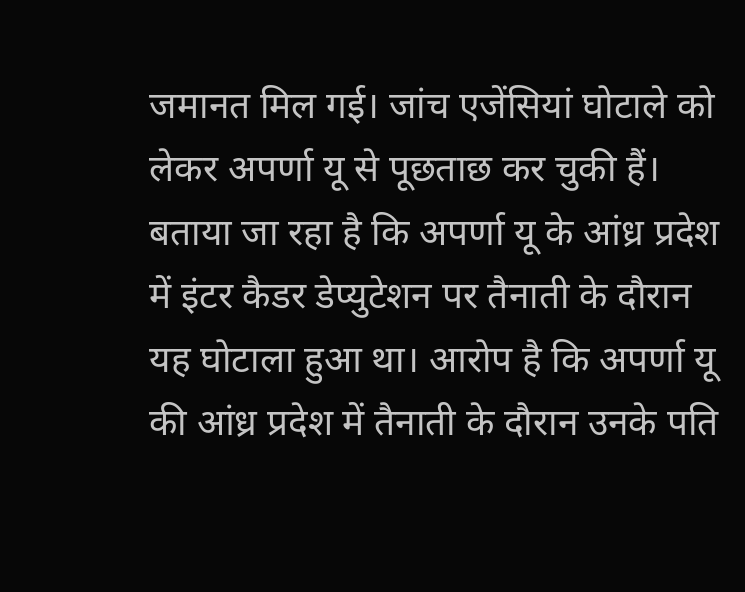जमानत मिल गई। जांच एजेंसियां घोटाले को लेकर अपर्णा यू से पूछताछ कर चुकी हैं।
बताया जा रहा है कि अपर्णा यू के आंध्र प्रदेश में इंटर कैडर डेप्युटेशन पर तैनाती के दौरान यह घोटाला हुआ था। आरोप है कि अपर्णा यू की आंध्र प्रदेश में तैनाती के दौरान उनके पति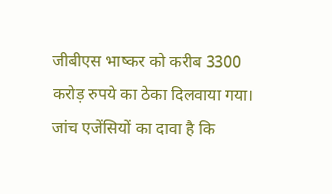जीबीएस भाष्कर को करीब 3300 करोड़ रुपये का ठेका दिलवाया गया। जांच एजेंसियों का दावा है कि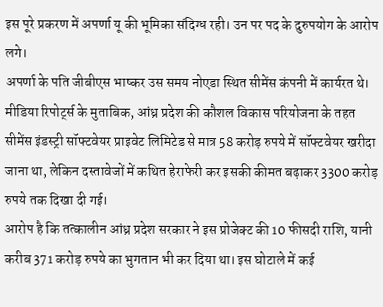इस पूरे प्रकरण में अपर्णा यू की भूमिका संदिग्ध रही। उन पर पद के दुरुपयोग के आरोप लगे।
अपर्णा के पति जीबीएस भाष्कर उस समय नोएडा स्थित सीमेंस कंपनी में कार्यरत थे। मीडिया रिपोर्ट्स के मुताबिक, आंध्र प्रदेश की कौशल विकास परियोजना के तहत सीमेंस इंडस्ट्री सॉफ्टवेयर प्राइवेट लिमिटेड से मात्र 58 करोड़ रुपये में सॉफ्टवेयर खरीदा जाना था, लेकिन दस्तावेजों में कथित हेराफेरी कर इसकी कीमत बढ़ाकर 3300 करोड़ रुपये तक दिखा दी गई।
आरोप है कि तत्कालीन आंध्र प्रदेश सरकार ने इस प्रोजेक्ट की 10 फीसदी राशि, यानी करीब 371 करोड़ रुपये का भुगतान भी कर दिया था। इस घोटाले में कई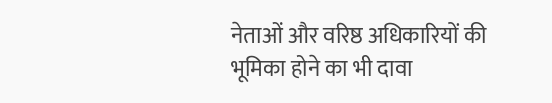नेताओं और वरिष्ठ अधिकारियों की भूमिका होने का भी दावा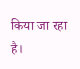किया जा रहा है।